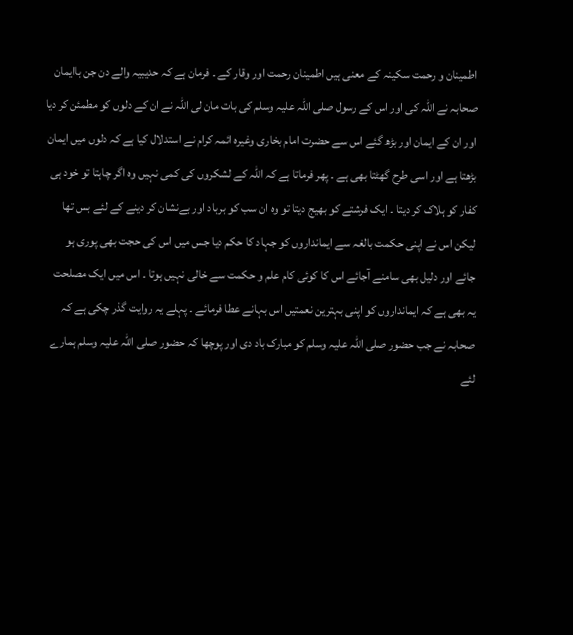اطمینان و رحمت سکینہ کے معنی ہیں اطمینان رحمت اور وقار کے ۔ فرمان ہے کہ حدیبیہ والے دن جن باایمان صحابہ نے اللہ کی اور اس کے رسول صلی اللہ علیہ وسلم کی بات مان لی اللہ نے ان کے دلوں کو مطمئن کر دیا اور ان کے ایمان اور بڑھ گئے اس سے حضرت امام بخاری وغیرہ ائمہ کرام نے استدلال کیا ہے کہ دلوں میں ایمان بڑھتا ہے اور اسی طرح گھٹتا بھی ہے ۔ پھر فرماتا ہے کہ اللہ کے لشکروں کی کمی نہیں وہ اگر چاہتا تو خود ہی کفار کو ہلاک کر دیتا ۔ ایک فرشتے کو بھیج دیتا تو وہ ان سب کو برباد اور بےنشان کر دینے کے لئے بس تھا لیکن اس نے اپنی حکمت بالغہ سے ایمانداروں کو جہاد کا حکم دیا جس میں اس کی حجت بھی پوری ہو جائے اور دلیل بھی سامنے آجائے اس کا کوئی کام علم و حکمت سے خالی نہیں ہوتا ۔ اس میں ایک مصلحت یہ بھی ہے کہ ایمانداروں کو اپنی بہترین نعمتیں اس بہانے عطا فرمائے ۔ پہلے یہ روایت گذر چکی ہے کہ صحابہ نے جب حضور صلی اللہ علیہ وسلم کو مبارک باد دی اور پوچھا کہ حضور صلی اللہ علیہ وسلم ہمارے لئے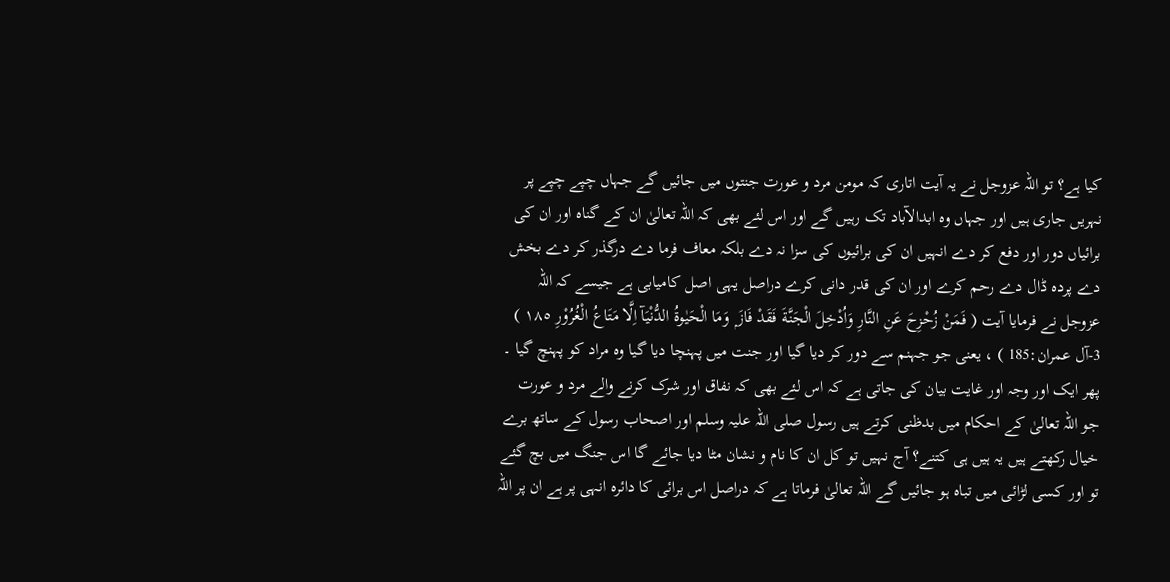کیا ہے؟ تو اللہ عزوجل نے یہ آیت اتاری کہ مومن مرد و عورت جنتوں میں جائیں گے جہاں چپے چپے پر نہریں جاری ہیں اور جہاں وہ ابدالآباد تک رہیں گے اور اس لئے بھی کہ اللہ تعالیٰ ان کے گناہ اور ان کی برائیاں دور اور دفع کر دے انہیں ان کی برائیوں کی سزا نہ دے بلکہ معاف فرما دے درگذر کر دے بخش دے پردہ ڈال دے رحم کرے اور ان کی قدر دانی کرے دراصل یہی اصل کامیابی ہے جیسے کہ اللہ عزوجل نے فرمایا آیت ( فَمَنْ زُحْزِحَ عَنِ النَّارِ وَاُدْخِلَ الْجَنَّةَ فَقَدْ فَازَ ۭ وَمَا الْحَيٰوةُ الدُّنْيَآ اِلَّا مَتَاعُ الْغُرُوْرِ ١٨٥ ) 3-آل عمران:185 ) ، یعنی جو جہنم سے دور کر دیا گیا اور جنت میں پہنچا دیا گیا وہ مراد کو پہنچ گیا ۔ پھر ایک اور وجہ اور غایت بیان کی جاتی ہے کہ اس لئے بھی کہ نفاق اور شرک کرنے والے مرد و عورت جو اللہ تعالیٰ کے احکام میں بدظنی کرتے ہیں رسول صلی اللہ علیہ وسلم اور اصحاب رسول کے ساتھ برے خیال رکھتے ہیں یہ ہیں ہی کتنے؟ آج نہیں تو کل ان کا نام و نشان مٹا دیا جائے گا اس جنگ میں بچ گئے تو اور کسی لڑائی میں تباہ ہو جائیں گے اللہ تعالیٰ فرماتا ہے کہ دراصل اس برائی کا دائرہ انہی پر ہے ان پر اللہ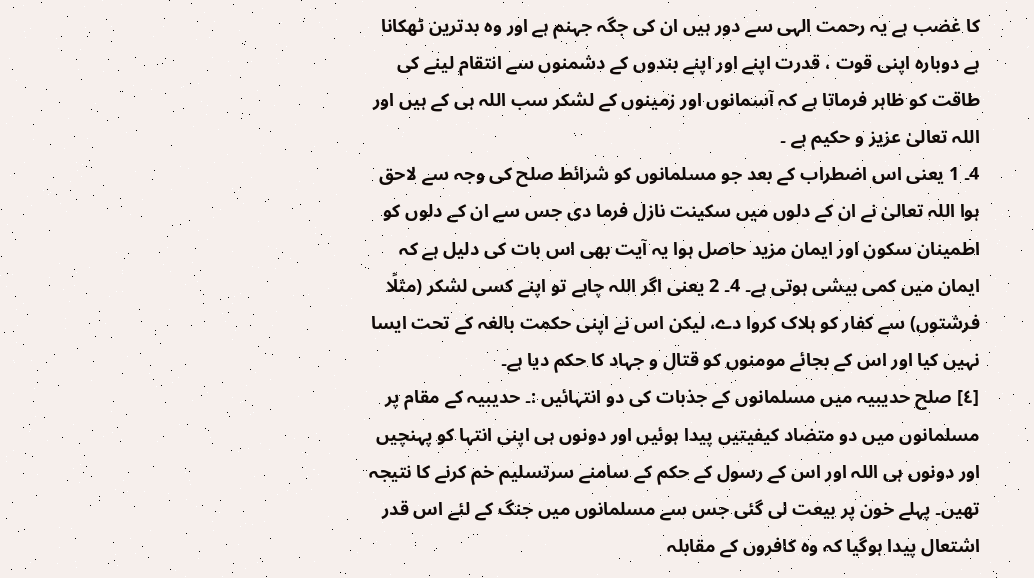کا غضب ہے یہ رحمت الہی سے دور ہیں ان کی جگہ جہنم ہے اور وہ بدترین ٹھکانا ہے دوبارہ اپنی قوت ، قدرت اپنے اور اپنے بندوں کے دشمنوں سے انتقام لینے کی طاقت کو ظاہر فرماتا ہے کہ آسمانوں اور زمینوں کے لشکر سب اللہ ہی کے ہیں اور اللہ تعالیٰ عزیز و حکیم ہے ۔
4۔ 1 یعنی اس اضطراب کے بعد جو مسلمانوں کو شرائط صلح کی وجہ سے لاحق ہوا اللہ تعالیٰ نے ان کے دلوں میں سکینت نازل فرما دی جس سے ان کے دلوں کو اطمینان سکون اور ایمان مزید حاصل ہوا یہ آیت بھی اس بات کی دلیل ہے کہ ایمان میں کمی بیشی ہوتی ہے۔ 4۔ 2 یعنی اگر اللہ چاہے تو اپنے کسی لشکر (مثلًا فرشتوں) سے کفار کو ہلاک کروا دے، لیکن اس نے اپنی حکمت بالغہ کے تحت ایسا نہیں کیا اور اس کے بجائے مومنوں کو قتال و جہاد کا حکم دیا ہے۔
[٤] صلح حدیبیہ میں مسلمانوں کے جذبات کی دو انتہائیں :۔ حدیبیہ کے مقام پر مسلمانوں میں دو متضاد کیفیتیں پیدا ہوئیں اور دونوں ہی اپنی انتہا کو پہنچیں اور دونوں ہی اللہ اور اس کے رسول کے حکم کے سامنے سرتسلیم خم کرنے کا نتیجہ تھیں۔ پہلے خون پر بیعت لی گئی جس سے مسلمانوں میں جنگ کے لئے اس قدر اشتعال پیدا ہوگیا کہ وہ کافروں کے مقابلہ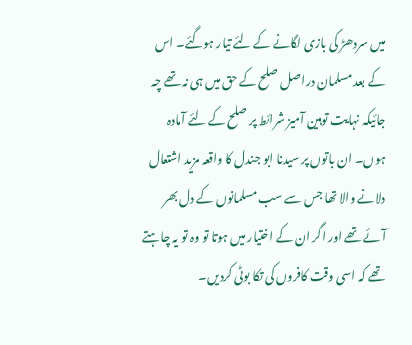میں سردھڑ کی بازی لگانے کے لئے تیار ہوگئے۔ اس کے بعد مسلمان دراصل صلح کے حق میں ہی نہ تھے چہ جائیکہ نہایت توہین آمیز شرائط پر صلح کے لئے آمادہ ہوں۔ ان باتوں پر سیدنا ابو جندل کا واقعہ مزید اشتعال دلانے والا تھا جس سے سب مسلمانوں کے دل بھر آئے تھے اور اگر ان کے اختیار میں ہوتا تو وہ تو یہ چاہتے تھے کہ اسی وقت کافروں کی تکا بوٹی کردیں۔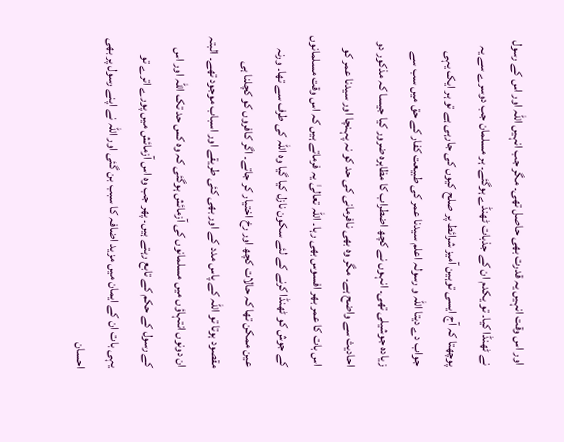اور اس وقت انہیں یہ قدرت بھی حاصل تھی۔ مگر جب انہیں اللہ اور اس کے رسول نے ٹھنڈا کیا۔ تو یکدم ان کے جذبات ٹھنڈے ہوگئے۔ ہر مسلمان جب دوسرے سے یہ پوچھتا کہ آج ایسی توہین آمیز شرائط پر صلح کیوں کی جارہی ہے تو ہر ایک یہی جواب دے دیتا اللہ و رسولہ اعلم سیدنا عمر کی طبیعت کفار کے حق میں سب سے زیادہ جوشیلی تھی۔ انہوں نے کچھ اضطراب کا مظاہرہ ضرور کیا جیسا کہ مذکور دو احادیث سے واضح ہے۔ مگر وہ بھی نافرمانی کی حد کو نہ پہنچا اور سیدنا عمر کو اس بات کا عمر بھر افسوس بھی رہا۔ اللہ تعالیٰ یہ فرماتے ہیں کہ اس وقت مسلمانوں کے جوش کو ٹھنڈا کرنے کے لئے سکون نازل کیا گیا وہ اللہ کی طرف سے تھا۔ ورنہ عین ممکن تھا کہ حالات کچھ اور رخ اختیار کر جاتے۔ اگر کافروں کو کچلنا ہی مقصود ہوتا تو اللہ کے پاس مدد کے اور بھی کئی طریقے اور اسباب موجود تھے۔ البتہ ان دونوں انتہاؤں میں مسلمانوں کی آزمائش ہوگئی کہ وہ کس حد تک اللہ اور اس کے رسول کے حکم کے تابع رہتے ہیں۔ پھر جب وہ اس آزمائش میں پورے اترے تو یہی بات ان کے ایمان میں مزید اضافہ کا سبب بن گئی اور اللہ نے اپنے رسول پر بھی احسان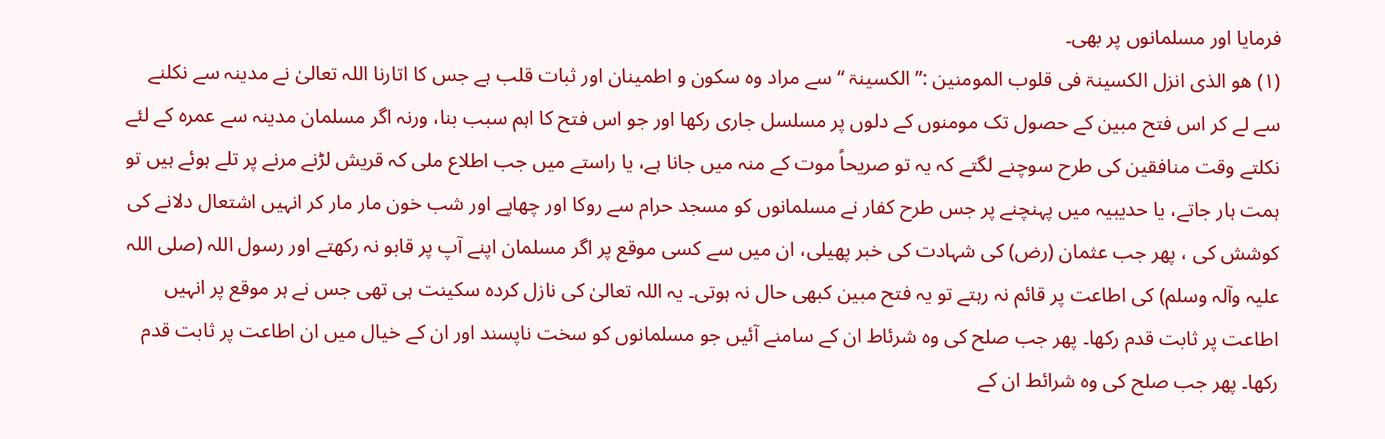فرمایا اور مسلمانوں پر بھی۔
(١) ھو الذی انزل الکسینۃ فی قلوب المومنین :” الکسینۃ “ سے مراد وہ سکون و اطمینان اور ثبات قلب ہے جس کا اتارنا اللہ تعالیٰ نے مدینہ سے نکلنے سے لے کر اس فتح مبین کے حصول تک مومنوں کے دلوں پر مسلسل جاری رکھا اور جو اس فتح کا اہم سبب بنا، ورنہ اگر مسلمان مدینہ سے عمرہ کے لئے نکلتے وقت منافقین کی طرح سوچنے لگتے کہ یہ تو صریحاً موت کے منہ میں جانا ہے، یا راستے میں جب اطلاع ملی کہ قریش لڑنے مرنے پر تلے ہوئے ہیں تو ہمت ہار جاتے، یا حدیبیہ میں پہنچنے پر جس طرح کفار نے مسلمانوں کو مسجد حرام سے روکا اور چھاپے اور شب خون مار مار کر انہیں اشتعال دلانے کی کوشش کی ، پھر جب عثمان (رض) کی شہادت کی خبر پھیلی، ان میں سے کسی موقع پر اگر مسلمان اپنے آپ پر قابو نہ رکھتے اور رسول اللہ (صلی اللہ علیہ وآلہ وسلم) کی اطاعت پر قائم نہ رہتے تو یہ فتح مبین کبھی حال نہ ہوتی۔ یہ اللہ تعالیٰ کی نازل کردہ سکینت ہی تھی جس نے ہر موقع پر انہیں اطاعت پر ثابت قدم رکھا۔ پھر جب صلح کی وہ شرئاط ان کے سامنے آئیں جو مسلمانوں کو سخت ناپسند اور ان کے خیال میں ان اطاعت پر ثابت قدم رکھا۔ پھر جب صلح کی وہ شرائط ان کے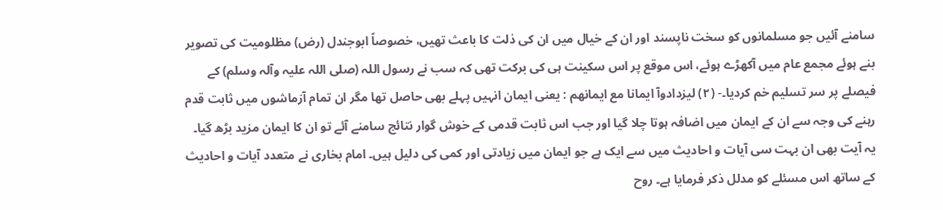سامنے آئیں جو مسلمانوں کو سخت ناپسند اور ان کے خیال میں ان کی ذلت کا باعث تھیں، خصوصاً ابوجندل (رض) مظلومیت کی تصویر بنے ہوئے مجمع عام میں آکھڑے ہوئے، اس موقع پر اس سکینت ہی کی برکت تھی کہ سب نے رسول اللہ (صلی اللہ علیہ وآلہ وسلم) کے فیصلے پر سر تسلیم خم کردیا۔- (٢) لیزدادوآ ایمانا مع ایمانھم : یعنی ایمان انہیں پہلے بھی حاصل تھا مگر ان تمام آزماشوں میں ثابت قدم رہنے کی وجہ سے ان کے ایمان میں اضافہ ہوتا چلا گیا اور جب اس ثابت قدمی کے خوش گوار نتائج سامنے آئے تو ان کا ایمان مزید بڑھ گیا۔ یہ آیت بھی ان بہت سی آیات و احادیث میں سے ایک ہے جو ایمان میں زیادتی اور کمی کی دلیل ہیں۔ امام بخاری نے متعدد آیات و احادیث کے ساتھ اس مسئلے کو مدلل ذکر فرمایا ہے۔ روح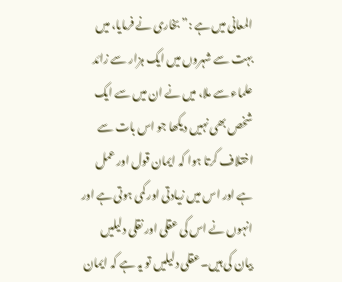المعانی میں ہے :” بخاری نے فرمایا، میں بہت سے شہروں میں ایک ہزار سے زائد علماء سے ملا، میں نے ان میں سے ایک شخص بھی نہیں دیکھا جو اس بات سے اختلاف کرتا ہوا کہ ایمان قول اور عمل ہے اور اس میں زیادتی اور کمی ہوتی ہے اور انہوں نے اس کی عقلی اور نقلی دلیلیں بیان کی ہیں۔ عقلی دلیلیں تو یہ ہے کہ ایمان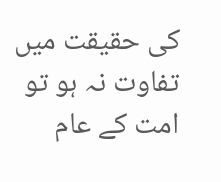کی حقیقت میں تفاوت نہ ہو تو امت کے عام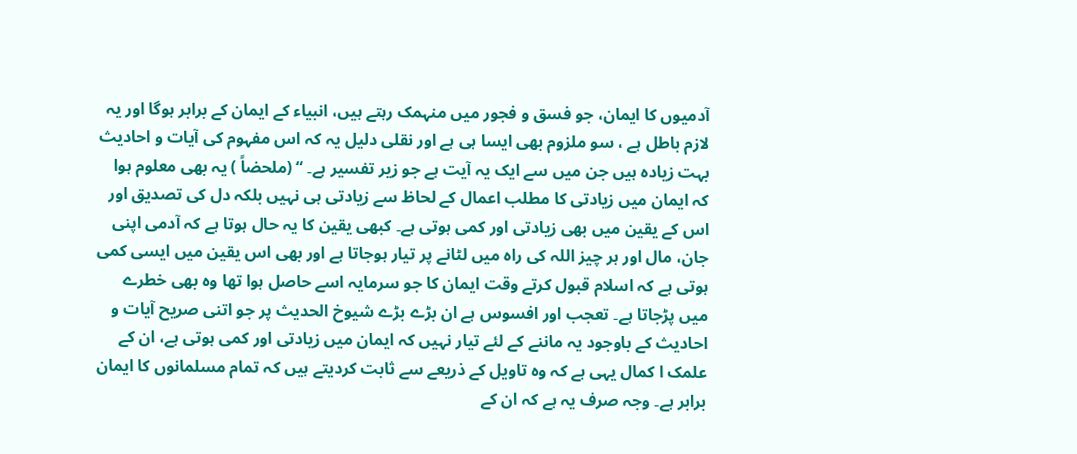آدمیوں کا ایمان، جو فسق و فجور میں منہمک رہتے ہیں، انبیاء کے ایمان کے برابر ہوگا اور یہ لازم باطل ہے ، سو ملزوم بھی ایسا ہی ہے اور نقلی دلیل یہ کہ اس مفہوم کی آیات و احادیث بہت زیادہ ہیں جن میں سے ایک یہ آیت ہے جو زیر تفسیر ہے۔ “ (ملحضاً ) یہ بھی معلوم ہوا کہ ایمان میں زیادتی کا مطلب اعمال کے لحاظ سے زیادتی ہی نہیں بلکہ دل کی تصدیق اور اس کے یقین میں بھی زیادتی اور کمی ہوتی ہے۔ کبھی یقین کا یہ حال ہوتا ہے کہ آدمی اپنی جان، مال اور ہر چیز اللہ کی راہ میں لٹانے پر تیار ہوجاتا ہے اور بھی اس یقین میں ایسی کمی ہوتی ہے کہ اسلام قبول کرتے وقت ایمان کا جو سرمایہ اسے حاصل ہوا تھا وہ بھی خطرے میں پڑجاتا ہے۔ تعجب اور افسوس ہے ان بڑے بڑے شیوخ الحدیث پر جو اتنی صریح آیات و احادیث کے باوجود یہ ماننے کے لئے تیار نہیں کہ ایمان میں زیادتی اور کمی ہوتی ہے، ان کے علمک ا کمال یہی ہے کہ وہ تاویل کے ذریعے سے ثابت کردیتے ہیں کہ تمام مسلمانوں کا ایمان برابر ہے۔ وجہ صرف یہ ہے کہ ان کے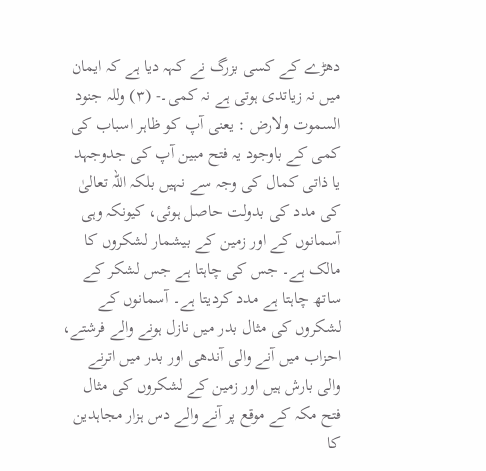دھڑے کے کسی بزرگ نے کہہ دیا ہے کہ ایمان میں نہ زیاتدی ہوتی ہے نہ کمی۔- (٣) وللہ جنود السموت ولارض : یعنی آپ کو ظاہر اسباب کی کمی کے باوجود یہ فتح مبین آپ کی جدوجہد یا ذاتی کمال کی وجہ سے نہیں بلکہ اللہ تعالیٰ کی مدد کی بدولت حاصل ہوئی، کیونکہ وہی آسمانوں کے اور زمین کے بیشمار لشکروں کا مالک ہے۔ جس کی چاہتا ہے جس لشکر کے ساتھ چاہتا ہے مدد کردیتا ہے۔ آسمانوں کے لشکروں کی مثال بدر میں نازل ہونے والے فرشتے، احزاب میں آنے والی آندھی اور بدر میں اترنے والی بارش ہیں اور زمین کے لشکروں کی مثال فتح مکہ کے موقع پر آنے والے دس ہزار مجاہدین کا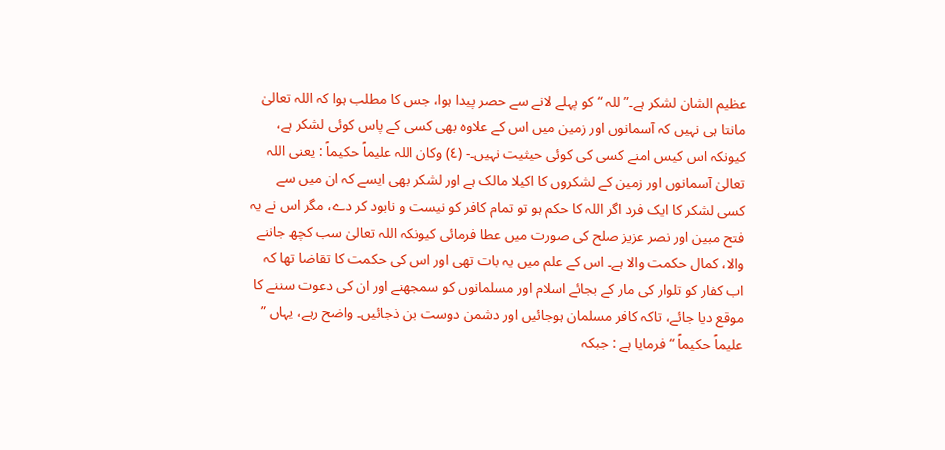عظیم الشان لشکر ہے۔” للہ “ کو پہلے لانے سے حصر پیدا ہوا، جس کا مطلب ہوا کہ اللہ تعالیٰ مانتا ہی نہیں کہ آسمانوں اور زمین میں اس کے علاوہ بھی کسی کے پاس کوئی لشکر ہے، کیونکہ اس کیس امنے کسی کی کوئی حیثیت نہیں۔- (٤) وکان اللہ علیماً حکیماً : یعنی اللہ تعالیٰ آسمانوں اور زمین کے لشکروں کا اکیلا مالک ہے اور لشکر بھی ایسے کہ ان میں سے کسی لشکر کا ایک فرد اگر اللہ کا حکم ہو تو تمام کافر کو نیست و نابود کر دے، مگر اس نے یہ فتح مبین اور نصر عزیز صلح کی صورت میں عطا فرمائی کیونکہ اللہ تعالیٰ سب کچھ جاننے والا، کمال حکمت والا ہے۔ اس کے علم میں یہ بات تھی اور اس کی حکمت کا تقاضا تھا کہ اب کفار کو تلوار کی مار کے بجائے اسلام اور مسلمانوں کو سمجھنے اور ان کی دعوت سننے کا موقع دیا جائے، تاکہ کافر مسلمان ہوجائیں اور دشمن دوست بن ذجائیں۔ واضح رہے، یہاں ” علیماً حکیماً “ فرمایا ہے : جبکہ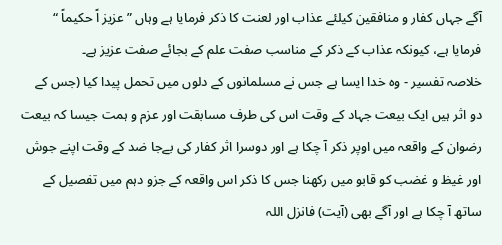آگے جہاں کفار و منافقین کیلئے عذاب اور لعنت کا ذکر فرمایا ہے وہاں ” عزیز اً حکیماً “ فرمایا ہے، کیونکہ عذاب کے ذکر کے مناسب صفت علم کے بجائے صفت عزیز ہے۔
خلاصہ تفسیر - وہ خدا ایسا ہے جس نے مسلمانوں کے دلوں میں تحمل پیدا کیا (جس کے دو اثر ہیں ایک بیعت جہاد کے وقت اس کی طرف مسابقت اور عزم و ہمت جیسا کہ بیعت رضوان کے واقعہ میں اوپر ذکر آ چکا ہے اور دوسرا اثر کفار کی بےجا ضد کے وقت اپنے جوش اور غیظ و غضب کو قابو میں رکھنا جس کا ذکر اس واقعہ کے جزو دہم میں تفصیل کے ساتھ آ چکا ہے اور آگے بھی (آیت) فانزل اللہ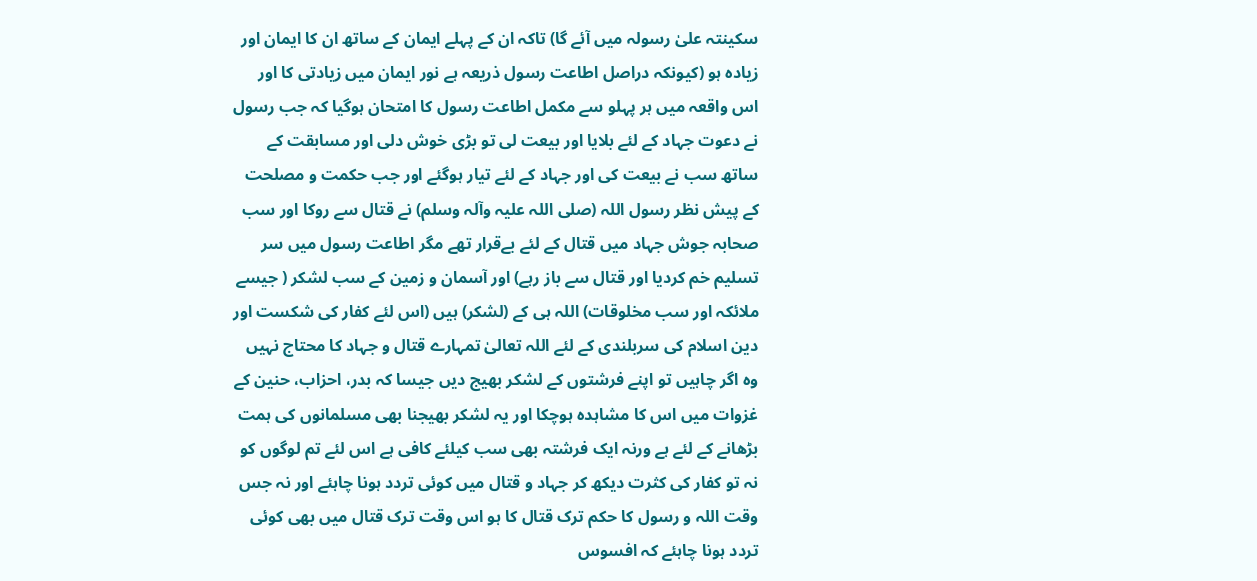سکینتہ علیٰ رسولہ میں آئے گا) تاکہ ان کے پہلے ایمان کے ساتھ ان کا ایمان اور زیادہ ہو (کیونکہ دراصل اطاعت رسول ذریعہ ہے نور ایمان میں زیادتی کا اور اس واقعہ میں ہر پہلو سے مکمل اطاعت رسول کا امتحان ہوگیا کہ جب رسول نے دعوت جہاد کے لئے بلایا اور بیعت لی تو بڑی خوش دلی اور مسابقت کے ساتھ سب نے بیعت کی اور جہاد کے لئے تیار ہوگئے اور جب حکمت و مصلحت کے پیش نظر رسول اللہ (صلی اللہ علیہ وآلہ وسلم) نے قتال سے روکا اور سب صحابہ جوش جہاد میں قتال کے لئے بےقرار تھے مگر اطاعت رسول میں سر تسلیم خم کردیا اور قتال سے باز رہے) اور آسمان و زمین کے سب لشکر ( جیسے ملائکہ اور سب مخلوقات) اللہ ہی کے (لشکر) ہیں (اس لئے کفار کی شکست اور دین اسلام کی سربلندی کے لئے اللہ تعالیٰ تمہارے قتال و جہاد کا محتاج نہیں وہ اگر چاہیں تو اپنے فرشتوں کے لشکر بھیج دیں جیسا کہ بدر، احزاب، حنین کے غزوات میں اس کا مشاہدہ ہوچکا اور یہ لشکر بھیجنا بھی مسلمانوں کی ہمت بڑھانے کے لئے ہے ورنہ ایک فرشتہ بھی سب کیلئے کافی ہے اس لئے تم لوگوں کو نہ تو کفار کی کثرت دیکھ کر جہاد و قتال میں کوئی تردد ہونا چاہئے اور نہ جس وقت اللہ و رسول کا حکم ترک قتال کا ہو اس وقت ترک قتال میں بھی کوئی تردد ہونا چاہئے کہ افسوس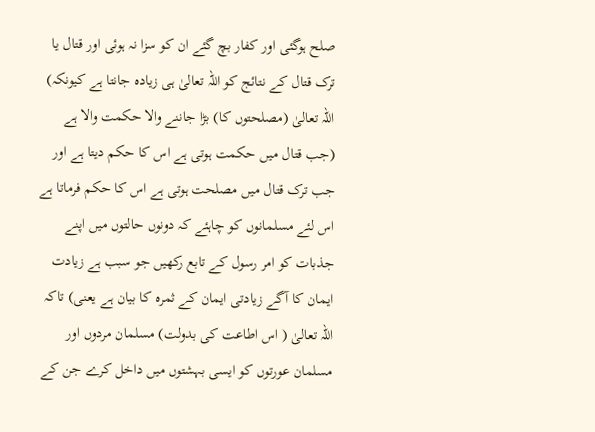صلح ہوگئی اور کفار بچ گئے ان کو سزا نہ ہوئی اور قتال یا ترک قتال کے نتائج کو اللہ تعالیٰ ہی زیادہ جانتا ہے کیونکہ) اللہ تعالیٰ (مصلحتوں کا) بڑا جاننے والا حکمت والا ہے (جب قتال میں حکمت ہوتی ہے اس کا حکم دیتا ہے اور جب ترک قتال میں مصلحت ہوتی ہے اس کا حکم فرماتا ہے اس لئے مسلمانوں کو چاہئے کہ دونوں حالتوں میں اپنے جذبات کو امر رسول کے تابع رکھیں جو سبب ہے زیادت ایمان کا آگے زیادتی ایمان کے ثمرہ کا بیان ہے یعنی) تاکہ اللہ تعالیٰ ( اس اطاعت کی بدولت) مسلمان مردوں اور مسلمان عورتوں کو ایسی بہشتوں میں داخل کرے جن کے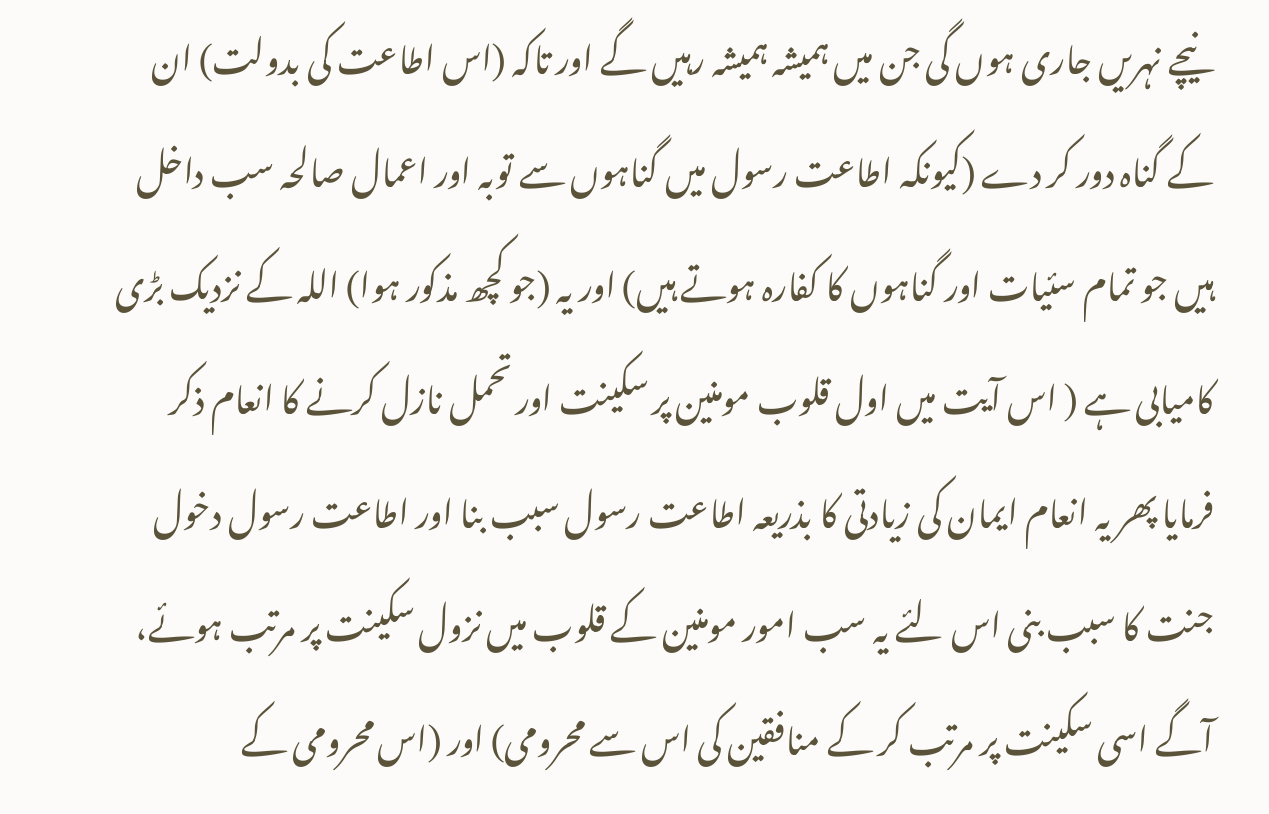نیچے نہریں جاری ہوں گی جن میں ہمیشہ ہمیشہ رہیں گے اور تاکہ (اس اطاعت کی بدولت) ان کے گناہ دور کر دے (کیونکہ اطاعت رسول میں گناہوں سے توبہ اور اعمال صالحہ سب داخل ہیں جو تمام سئیات اور گناہوں کا کفارہ ہوتے ہیں) اور یہ (جو کچھ مذکور ہوا) اللہ کے نزدیک بڑی کامیابی ہے ( اس آیت میں اول قلوب مومنین پر سکینت اور تحمل نازل کرنے کا انعام ذکر فرمایا پھر یہ انعام ایمان کی زیادتی کا بذریعہ اطاعت رسول سبب بنا اور اطاعت رسول دخول جنت کا سبب بنی اس لئے یہ سب امور مومنین کے قلوب میں نزول سکینت پر مرتب ہوئے، آگے اسی سکینت پر مرتب کر کے منافقین کی اس سے محرومی) اور (اس محرومی کے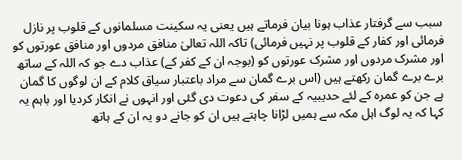سبب سے گرفتار عذاب ہونا بیان فرماتے ہیں یعنی یہ سکینت مسلمانوں کے قلوب پر نازل فرمائی اور کفار کے قلوب پر نہیں فرمائی) تاکہ اللہ تعالیٰ منافق مردوں اور منافق عورتوں کو اور مشرک مردوں اور مشرک عورتوں کو (بوجہ ان کے کفر کے) عذاب دے جو کہ اللہ کے ساتھ برے برے گمان رکھتے ہیں (اس برے گمان سے مراد باعتبار سیاق کلام کے ان لوگوں کا گمان ہے جن کو عمرہ کے لئے حدیبیہ کے سفر کی دعوت دی گئی اور انہوں نے انکار کردیا اور باہم یہ کہا کہ یہ لوگ اہل مکہ سے ہمیں لڑانا چاہتے ہیں ان کو جانے دو یہ ان کے ہاتھ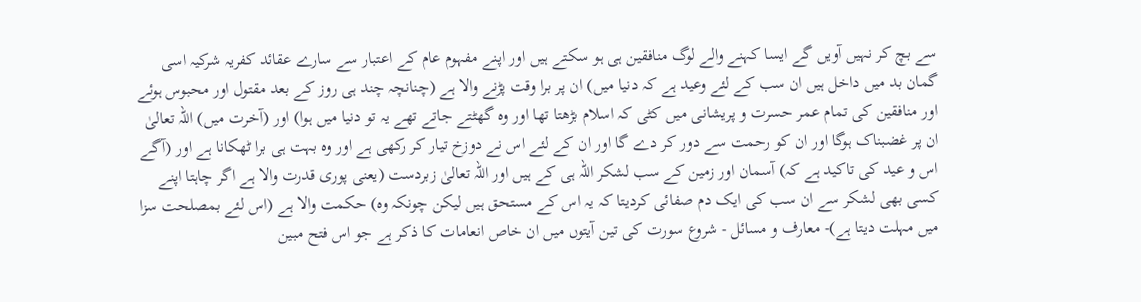سے بچ کر نہیں آویں گے ایسا کہنے والے لوگ منافقین ہی ہو سکتے ہیں اور اپنے مفہوم عام کے اعتبار سے سارے عقائد کفریہ شرکیہ اسی گمان بد میں داخل ہیں ان سب کے لئے وعید ہے کہ دنیا میں) ان پر برا وقت پڑنے والا ہے (چنانچہ چند ہی روز کے بعد مقتول اور محبوس ہوئے اور منافقین کی تمام عمر حسرت و پریشانی میں کٹی کہ اسلام بڑھتا تھا اور وہ گھٹتے جاتے تھے یہ تو دنیا میں ہوا) اور (آخرت میں) اللہ تعالیٰ ان پر غضبناک ہوگا اور ان کو رحمت سے دور کر دے گا اور ان کے لئے اس نے دوزخ تیار کر رکھی ہے اور وہ بہت ہی برا ٹھکانا ہے اور (آگے اس و عید کی تاکید ہے کہ) آسمان اور زمین کے سب لشکر اللہ ہی کے ہیں اور اللہ تعالیٰ زبردست (یعنی پوری قدرت والا ہے اگر چاہتا اپنے کسی بھی لشکر سے ان سب کی ایک دم صفائی کردیتا کہ یہ اس کے مستحق ہیں لیکن چونکہ وہ) حکمت والا ہے (اس لئے بمصلحت سزا میں مہلت دیتا ہے)- معارف و مسائل - شروع سورت کی تین آیتوں میں ان خاص انعامات کا ذکر ہے جو اس فتح مبین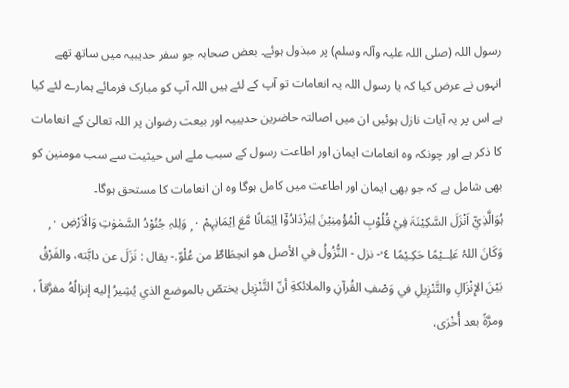رسول اللہ (صلی اللہ علیہ وآلہ وسلم) پر مبذول ہوئے۔ بعض صحابہ جو سفر حدیبیہ میں ساتھ تھے انہوں نے عرض کیا کہ یا رسول اللہ یہ انعامات تو آپ کے لئے ہیں اللہ آپ کو مبارک فرمائے ہمارے لئے کیا ہے اس پر یہ آیات نازل ہوئیں ان میں اصالتہ حاضرین حدیبیہ اور بیعت رضوان پر اللہ تعالیٰ کے انعامات کا ذکر ہے اور چونکہ وہ انعامات ایمان اور اطاعت رسول کے سبب ملے اس حیثیت سے سب مومنین کو بھی شامل ہے کہ جو بھی ایمان اور اطاعت میں کامل ہوگا وہ ان انعامات کا مستحق ہوگا۔
ہُوَالَّذِيْٓ اَنْزَلَ السَّكِيْنَۃَ فِيْ قُلُوْبِ الْمُؤْمِنِيْنَ لِيَزْدَادُوْٓا اِيْمَانًا مَّعَ اِيْمَانِہِمْ ٠ ۭ وَلِلہِ جُنُوْدُ السَّمٰوٰتِ وَالْاَرْضِ ٠ ۭ وَكَانَ اللہُ عَلِــيْمًا حَكِـيْمًا ٤ ۙ- نزل - النُّزُولُ في الأصل هو انحِطَاطٌ من عُلْوّ.- يقال : نَزَلَ عن دابَّته، والفَرْقُ بَيْنَ الإِنْزَالِ والتَّنْزِيلِ في وَصْفِ القُرآنِ والملائكةِ أنّ التَّنْزِيل يختصّ بالموضع الذي يُشِيرُ إليه إنزالُهُ مفرَّقاً ، ومرَّةً بعد أُخْرَى،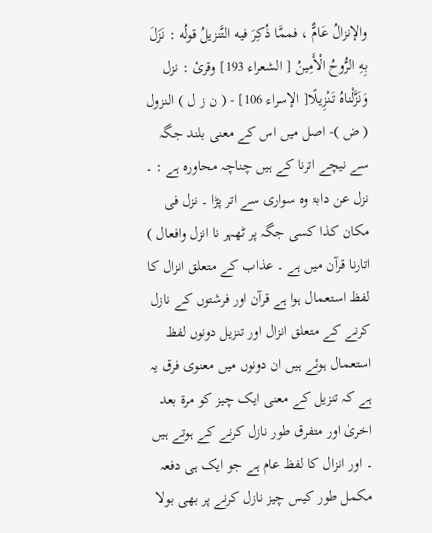والإنزالُ عَامٌّ ، فممَّا ذُكِرَ فيه التَّنزیلُ قولُه : نَزَلَ بِهِ الرُّوحُ الْأَمِينُ [ الشعراء 193] وقرئ : نزل وَنَزَّلْناهُ تَنْزِيلًا[ الإسراء 106] - ( ن ز ل ) النزول ( ض )- اصل میں اس کے معنی بلند جگہ سے نیچے اترنا کے ہیں چناچہ محاورہ ہے : ۔ نزل عن دابۃ وہ سواری سے اتر پڑا ۔ نزل فی مکان کذا کسی جگہ پر ٹھہر نا انزل وافعال ) اتارنا قرآن میں ہے ۔ عذاب کے متعلق انزال کا لفظ استعمال ہوا ہے قرآن اور فرشتوں کے نازل کرنے کے متعلق انزال اور تنزیل دونوں لفظ استعمال ہوئے ہیں ان دونوں میں معنوی فرق یہ ہے کہ تنزیل کے معنی ایک چیز کو مرۃ بعد اخریٰ اور متفرق طور نازل کرنے کے ہوتے ہیں ۔ اور انزال کا لفظ عام ہے جو ایک ہی دفعہ مکمل طور کیس چیز نازل کرنے پر بھی بولا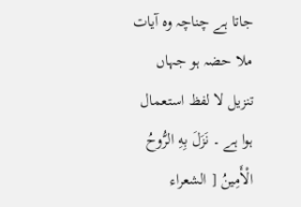جاتا ہے چناچہ وہ آیات ملا حضہ ہو جہاں تنزیل لا لفظ استعمال ہوا ہے ۔ نَزَلَ بِهِ الرُّوحُ الْأَمِينُ [ الشعراء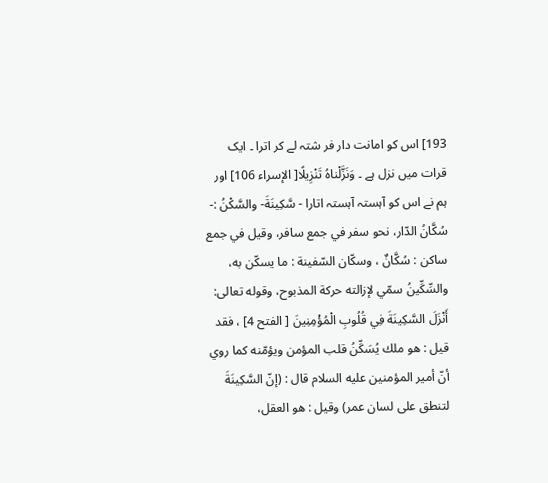193] اس کو امانت دار فر شتہ لے کر اترا ۔ ایک قرات میں نزل ہے ۔ وَنَزَّلْناهُ تَنْزِيلًا[ الإسراء 106] اور ہم نے اس کو آہستہ آہستہ اتارا - سَّكِينَةَ- والسَّكْنُ :- سُكَّانُ الدّار، نحو سفر في جمع سافر، وقیل في جمع ساکن : سُكَّانٌ ، وسكّان السّفينة : ما يسكّن به، والسِّكِّينُ سمّي لإزالته حركة المذبوح، وقوله تعالی: أَنْزَلَ السَّكِينَةَ فِي قُلُوبِ الْمُؤْمِنِينَ [ الفتح 4] ، فقد قيل : هو ملك يُسَكِّنُ قلب المؤمن ويؤمّنه كما روي أنّ أمير المؤمنین عليه السلام قال : (إنّ السَّكِينَةَ لتنطق علی لسان عمر) وقیل : هو العقل،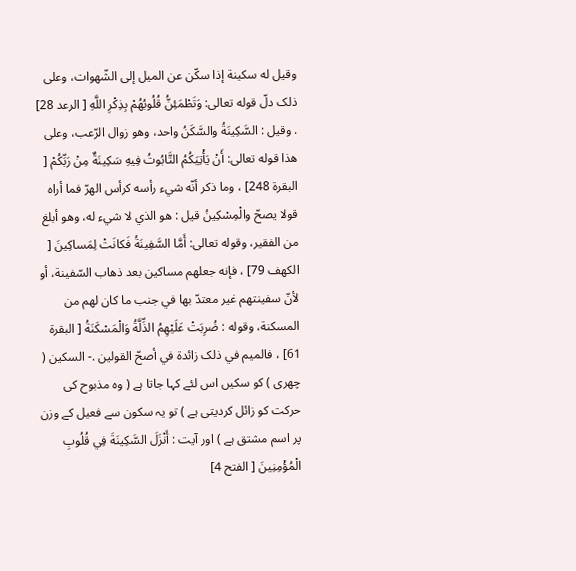وقیل له سكينة إذا سكّن عن المیل إلى الشّهوات، وعلی ذلک دلّ قوله تعالی: وَتَطْمَئِنُّ قُلُوبُهُمْ بِذِكْرِ اللَّهِ [ الرعد 28] . وقیل : السَّكِينَةُ والسَّكَنُ واحد، وهو زوال الرّعب، وعلی هذا قوله تعالی: أَنْ يَأْتِيَكُمُ التَّابُوتُ فِيهِ سَكِينَةٌ مِنْ رَبِّكُمْ [ البقرة 248] ، وما ذکر أنّه شيء رأسه كرأس الهرّ فما أراه قولا يصحّ والْمِسْكِينُ قيل : هو الذي لا شيء له، وهو أبلغ من الفقیر، وقوله تعالی: أَمَّا السَّفِينَةُ فَكانَتْ لِمَساكِينَ [ الكهف 79] ، فإنه جعلهم مساکين بعد ذهاب السّفينة، أو لأنّ سفینتهم غير معتدّ بها في جنب ما کان لهم من المسکنة، وقوله : ضُرِبَتْ عَلَيْهِمُ الذِّلَّةُ وَالْمَسْكَنَةُ [ البقرة 61] ، فالمیم في ذلک زائدة في أصحّ القولین .- السکین ( چھری ) کو سکیں اس لئے کہا جاتا ہے ( وہ مذبوح کی حرکت کو زائل کردیتی ہے ) تو یہ سکون سے فعیل کے وزن پر اسم مشتق ہے ) اور آیت : أَنْزَلَ السَّكِينَةَ فِي قُلُوبِ الْمُؤْمِنِينَ [ الفتح 4]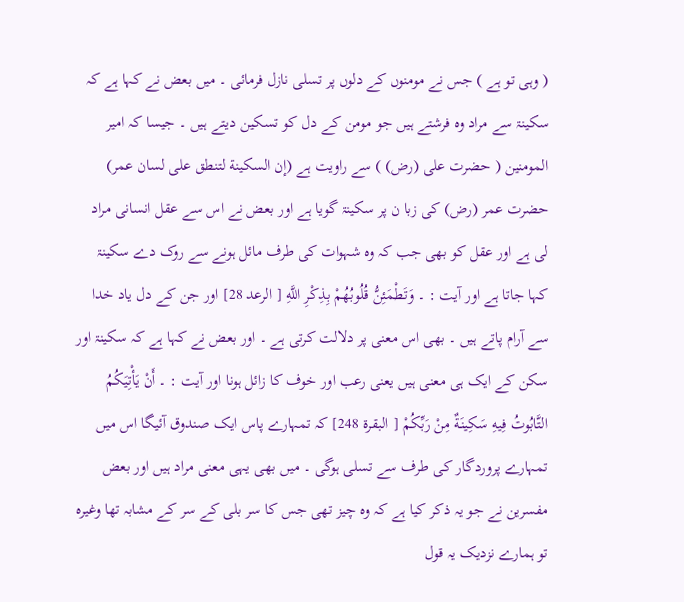( وہی تو ہے ) جس نے مومنوں کے دلوں پر تسلی نازل فرمائی ۔ میں بعض نے کہا ہے کہ سکینۃ سے مراد وہ فرشتے ہیں جو مومن کے دل کو تسکین دیتے ہیں ۔ جیسا کہ امیر المومنین ( حضرت علی (رض) ) سے راویت ہے (إن السکينة لتنطق علی لسان عمر) حضرت عمر (رض) کی زبا ن پر سکینۃ گویا ہے اور بعض نے اس سے عقل انسانی مراد لی ہے اور عقل کو بھی جب کہ وہ شہوات کی طرف مائل ہونے سے روک دے سکینۃ کہا جاتا ہے اور آیت : ۔ وَتَطْمَئِنُّ قُلُوبُهُمْ بِذِكْرِ اللَّهِ [ الرعد 28] اور جن کے دل یاد خدا سے آرام پاتے ہیں ۔ بھی اس معنی پر دلالت کرتی ہے ۔ اور بعض نے کہا ہے کہ سکینۃ اور سکن کے ایک ہی معنی ہیں یعنی رعب اور خوف کا زائل ہونا اور آیت : ۔ أَنْ يَأْتِيَكُمُ التَّابُوتُ فِيهِ سَكِينَةٌ مِنْ رَبِّكُمْ [ البقرة 248] کہ تمہارے پاس ایک صندوق آئیگا اس میں تمہارے پروردگار کی طرف سے تسلی ہوگی ۔ میں بھی یہی معنی مراد ہیں اور بعض مفسرین نے جو یہ ذکر کیا ہے کہ وہ چیز تھی جس کا سر بلی کے سر کے مشابہ تھا وغیرہ تو ہمارے نزدیک یہ قول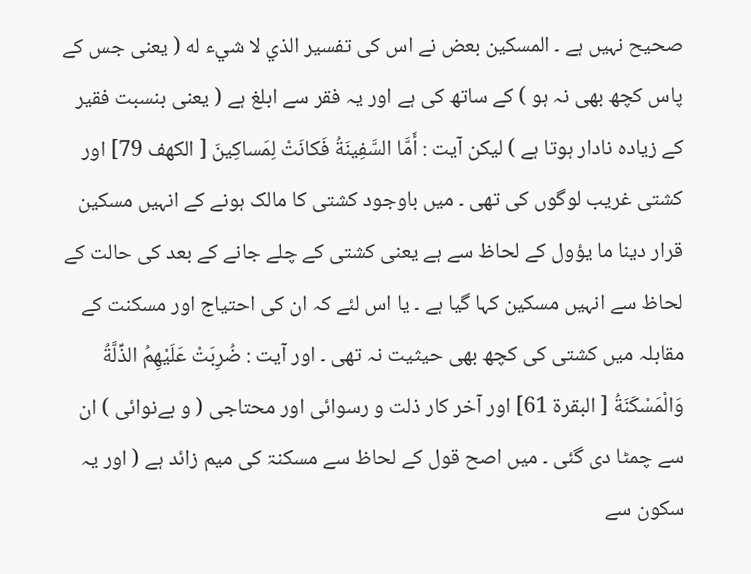صحیح نہیں ہے ۔ المسکین بعض نے اس کی تفسیر الذي لا شيء له ( یعنی جس کے پاس کچھ بھی نہ ہو ) کے ساتھ کی ہے اور یہ فقر سے ابلغ ہے ( یعنی بنسبت فقیر کے زیادہ نادار ہوتا ہے ) لیکن آیت : أَمَّا السَّفِينَةُ فَكانَتْ لِمَساكِينَ [ الكهف 79] اور کشتی غریب لوگوں کی تھی ۔ میں باوجود کشتی کا مالک ہونے کے انہیں مسکین قرار دینا ما یؤول کے لحاظ سے ہے یعنی کشتی کے چلے جانے کے بعد کی حالت کے لحاظ سے انہیں مسکین کہا گیا ہے ۔ یا اس لئے کہ ان کی احتیاج اور مسکنت کے مقابلہ میں کشتی کی کچھ بھی حیثیت نہ تھی ۔ اور آیت : ضُرِبَتْ عَلَيْهِمُ الذِّلَّةُ وَالْمَسْكَنَةُ [ البقرة 61] اور آخر کار ذلت و رسوائی اور محتاجی ( و بےنوائی ) ان سے چمٹا دی گئی ۔ میں اصح قول کے لحاظ سے مسکنۃ کی میم زائد ہے ( اور یہ سکون سے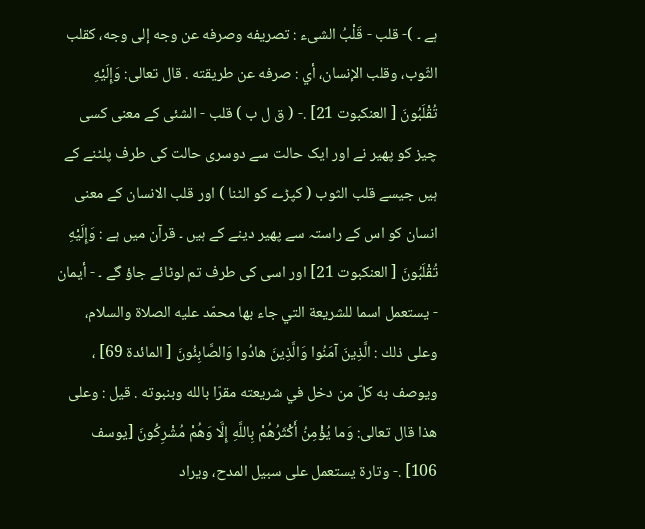ہے ۔ )- قلب - قَلْبُ الشیء : تصریفه وصرفه عن وجه إلى وجه، کقلب الثّوب، وقلب الإنسان، أي : صرفه عن طریقته . قال تعالی: وَإِلَيْهِ تُقْلَبُونَ [ العنکبوت 21] .- ( ق ل ب ) قلب - الشئی کے معنی کسی چیز کو پھیر نے اور ایک حالت سے دوسری حالت کی طرف پلٹنے کے ہیں جیسے قلب الثوب ( کپڑے کو الٹنا ) اور قلب الانسان کے معنی انسان کو اس کے راستہ سے پھیر دینے کے ہیں ۔ قرآن میں ہے : وَإِلَيْهِ تُقْلَبُونَ [ العنکبوت 21] اور اسی کی طرف تم لوٹائے جاؤ گے ۔ - أیمان - يستعمل اسما للشریعة التي جاء بها محمّد عليه الصلاة والسلام، وعلی ذلك : الَّذِينَ آمَنُوا وَالَّذِينَ هادُوا وَالصَّابِئُونَ [ المائدة 69] ، ويوصف به كلّ من دخل في شریعته مقرّا بالله وبنبوته . قيل : وعلی هذا قال تعالی: وَما يُؤْمِنُ أَكْثَرُهُمْ بِاللَّهِ إِلَّا وَهُمْ مُشْرِكُونَ [يوسف 106] .- وتارة يستعمل علی سبیل المدح، ويراد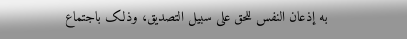به إذعان النفس للحق علی سبیل التصدیق، وذلک باجتماع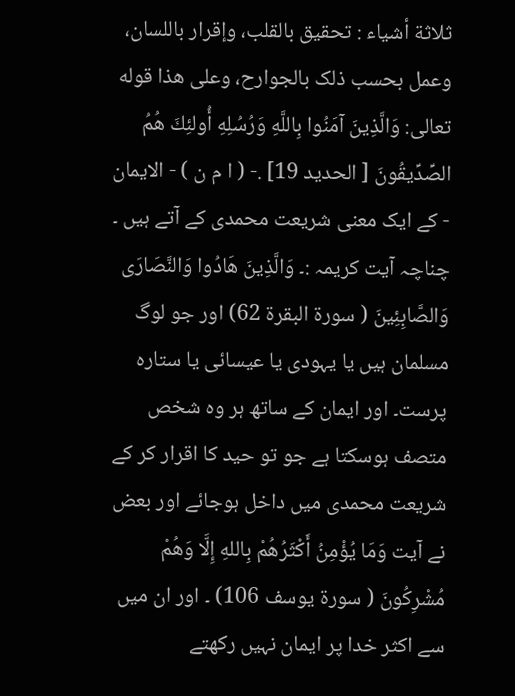ثلاثة أشياء : تحقیق بالقلب، وإقرار باللسان، وعمل بحسب ذلک بالجوارح، وعلی هذا قوله تعالی: وَالَّذِينَ آمَنُوا بِاللَّهِ وَرُسُلِهِ أُولئِكَ هُمُ الصِّدِّيقُونَ [ الحدید 19] .- ( ا م ن ) - الایمان - کے ایک معنی شریعت محمدی کے آتے ہیں ۔ چناچہ آیت کریمہ :۔ وَالَّذِينَ هَادُوا وَالنَّصَارَى وَالصَّابِئِينَ ( سورة البقرة 62) اور جو لوگ مسلمان ہیں یا یہودی یا عیسائی یا ستارہ پرست۔ اور ایمان کے ساتھ ہر وہ شخص متصف ہوسکتا ہے جو تو حید کا اقرار کر کے شریعت محمدی میں داخل ہوجائے اور بعض نے آیت وَمَا يُؤْمِنُ أَكْثَرُهُمْ بِاللهِ إِلَّا وَهُمْ مُشْرِكُونَ ( سورة يوسف 106) ۔ اور ان میں سے اکثر خدا پر ایمان نہیں رکھتے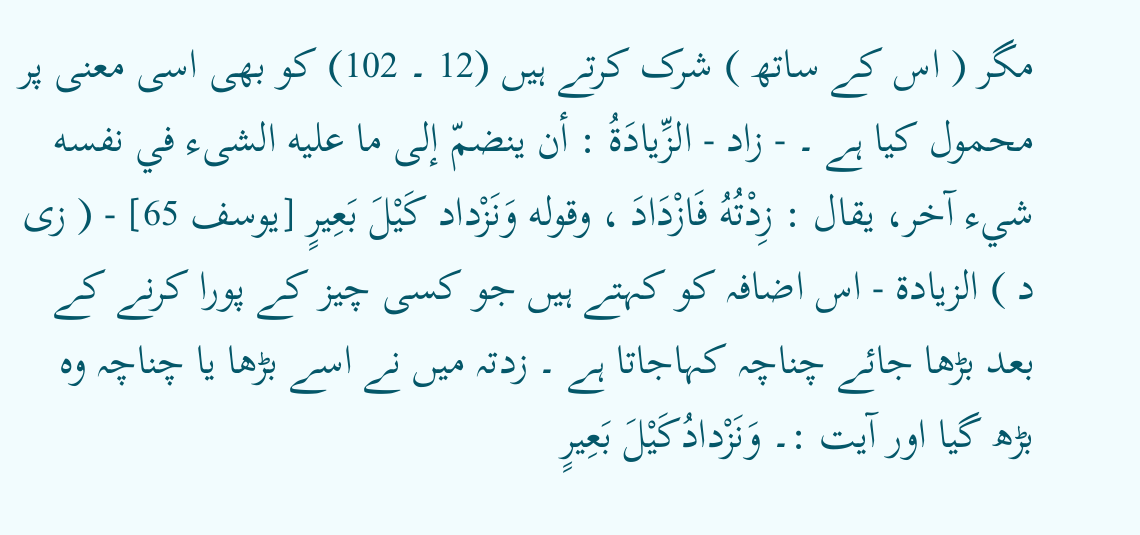مگر ( اس کے ساتھ ) شرک کرتے ہیں (12 ۔ 102) کو بھی اسی معنی پر محمول کیا ہے ۔ - زاد - الزِّيادَةُ : أن ينضمّ إلى ما عليه الشیء في نفسه شيء آخر، يقال : زِدْتُهُ فَازْدَادَ ، وقوله وَنَزْداد كَيْلَ بَعِيرٍ [يوسف 65] - ( زی د ) الزیادۃ - اس اضافہ کو کہتے ہیں جو کسی چیز کے پورا کرنے کے بعد بڑھا جائے چناچہ کہاجاتا ہے ۔ زدتہ میں نے اسے بڑھا یا چناچہ وہ بڑھ گیا اور آیت :۔ وَنَزْدادُكَيْلَ بَعِيرٍ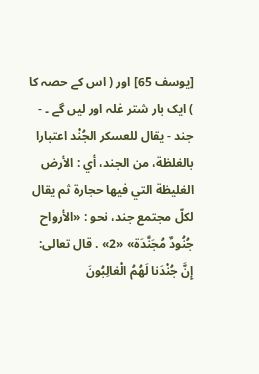[يوسف 65] اور ( اس کے حصہ کا ) ایک بار شتر غلہ اور لیں گے ۔ - جند - يقال للعسکر الجُنْد اعتبارا بالغلظة، من الجند، أي : الأرض الغلیظة التي فيها حجارة ثم يقال لكلّ مجتمع جند، نحو : «الأرواح جُنُودٌ مُجَنَّدَة» «2» . قال تعالی: إِنَّ جُنْدَنا لَهُمُ الْغالِبُونَ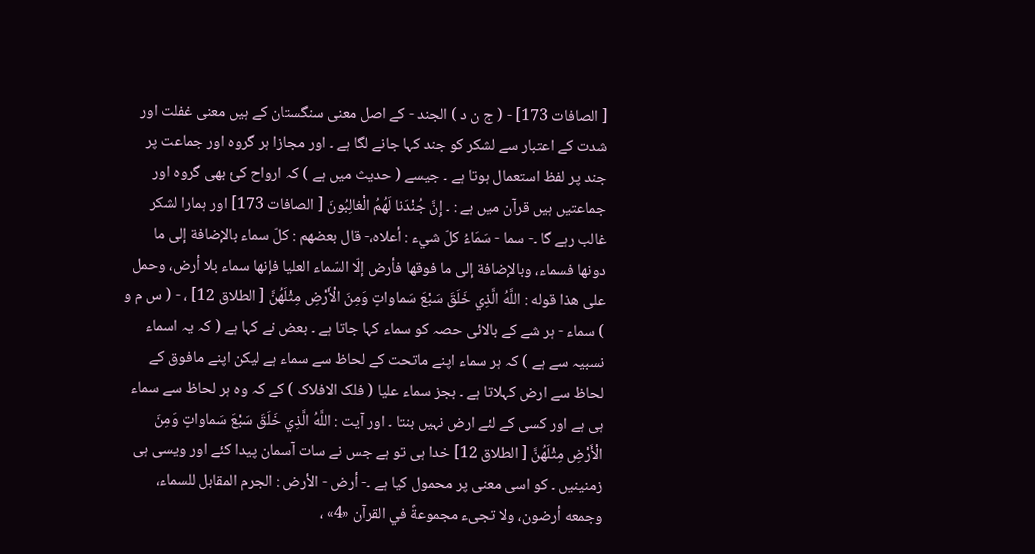[ الصافات 173] - ( ج ن د ) الجند - کے اصل معنی سنگستان کے ہیں معنی غفلت اور شدت کے اعتبار سے لشکر کو جند کہا جانے لگا ہے ۔ اور مجازا ہر گروہ اور جماعت پر جند پر لفظ استعمال ہوتا ہے ۔ جیسے ( حدیث میں ہے ) کہ ارواح کئ بھی گروہ اور جماعتیں ہیں قرآن میں ہے : ۔ إِنَّ جُنْدَنا لَهُمُ الْغالِبُونَ [ الصافات 173] اور ہمارا لشکر غالب رہے گا ۔- سما - سَمَاءُ كلّ شيء : أعلاه،- قال بعضهم : كلّ سماء بالإضافة إلى ما دونها فسماء، وبالإضافة إلى ما فوقها فأرض إلّا السّماء العلیا فإنها سماء بلا أرض، وحمل علی هذا قوله : اللَّهُ الَّذِي خَلَقَ سَبْعَ سَماواتٍ وَمِنَ الْأَرْضِ مِثْلَهُنَّ [ الطلاق 12] ، - ( س م و ) سماء - ہر شے کے بالائی حصہ کو سماء کہا جاتا ہے ۔ بعض نے کہا ہے ( کہ یہ اسماء نسبیہ سے ہے ) کہ ہر سماء اپنے ماتحت کے لحاظ سے سماء ہے لیکن اپنے مافوق کے لحاظ سے ارض کہلاتا ہے ۔ بجز سماء علیا ( فلک الافلاک ) کے کہ وہ ہر لحاظ سے سماء ہی ہے اور کسی کے لئے ارض نہیں بنتا ۔ اور آیت : اللَّهُ الَّذِي خَلَقَ سَبْعَ سَماواتٍ وَمِنَ الْأَرْضِ مِثْلَهُنَّ [ الطلاق 12] خدا ہی تو ہے جس نے سات آسمان پیدا کئے اور ویسی ہی زمنینیں ۔ کو اسی معنی پر محمول کیا ہے ۔- أرض - الأرض : الجرم المقابل للسماء، وجمعه أرضون، ولا تجیء مجموعةً في القرآن «4» ،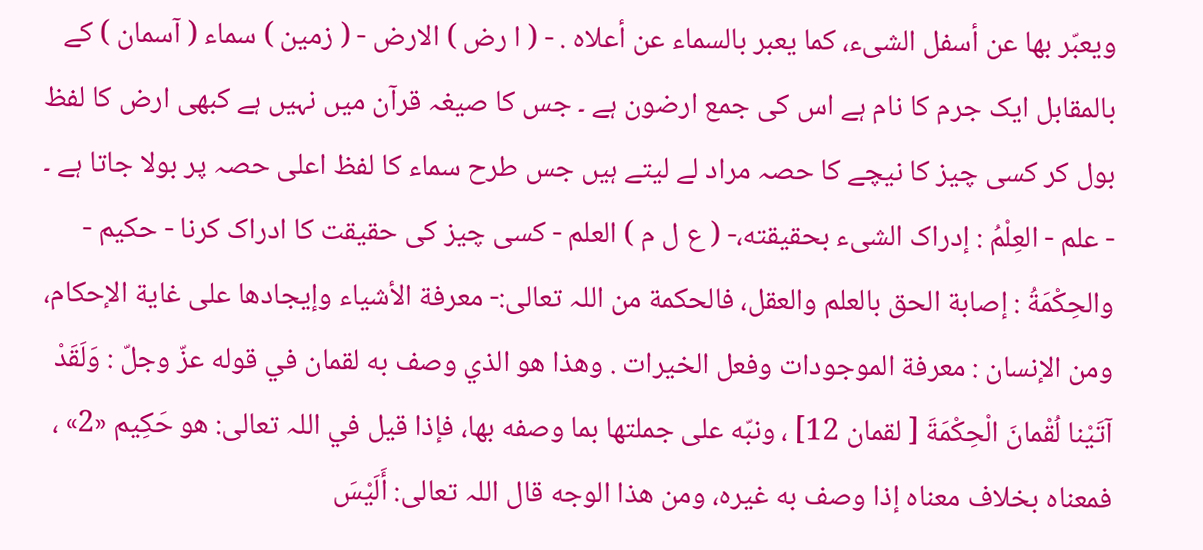ويعبّر بها عن أسفل الشیء، كما يعبر بالسماء عن أعلاه . - ( ا رض ) الارض - ( زمین ) سماء ( آسمان ) کے بالمقابل ایک جرم کا نام ہے اس کی جمع ارضون ہے ۔ جس کا صیغہ قرآن میں نہیں ہے کبھی ارض کا لفظ بول کر کسی چیز کا نیچے کا حصہ مراد لے لیتے ہیں جس طرح سماء کا لفظ اعلی حصہ پر بولا جاتا ہے ۔ - علم - العِلْمُ : إدراک الشیء بحقیقته،- ( ع ل م ) العلم - کسی چیز کی حقیقت کا ادراک کرنا - حكيم - والحِكْمَةُ : إصابة الحق بالعلم والعقل، فالحکمة من اللہ تعالی:- معرفة الأشياء وإيجادها علی غاية الإحكام، ومن الإنسان : معرفة الموجودات وفعل الخیرات . وهذا هو الذي وصف به لقمان في قوله عزّ وجلّ : وَلَقَدْ آتَيْنا لُقْمانَ الْحِكْمَةَ [ لقمان 12] ، ونبّه علی جملتها بما وصفه بها، فإذا قيل في اللہ تعالی: هو حَكِيم «2» ، فمعناه بخلاف معناه إذا وصف به غيره، ومن هذا الوجه قال اللہ تعالی: أَلَيْسَ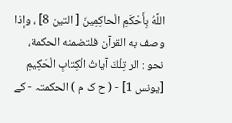اللَّهُ بِأَحْكَمِ الْحاكِمِينَ [ التین 8] ، وإذا وصف به القرآن فلتضمنه الحکمة، نحو : الر تِلْكَ آياتُ الْكِتابِ الْحَكِيمِ [يونس 1] - ( ح ک م ) الحکمتہ - کے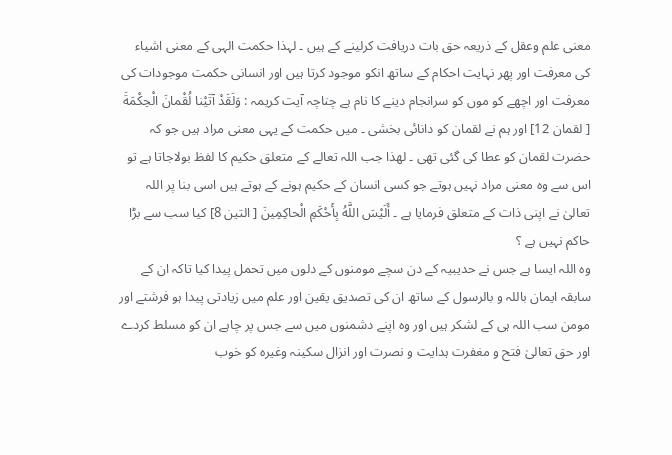معنی علم وعقل کے ذریعہ حق بات دریافت کرلینے کے ہیں ۔ لہذا حکمت الہی کے معنی اشیاء کی معرفت اور پھر نہایت احکام کے ساتھ انکو موجود کرتا ہیں اور انسانی حکمت موجودات کی معرفت اور اچھے کو موں کو سرانجام دینے کا نام ہے چناچہ آیت کریمہ : وَلَقَدْ آتَيْنا لُقْمانَ الْحِكْمَةَ [ لقمان 12] اور ہم نے لقمان کو دانائی بخشی ۔ میں حکمت کے یہی معنی مراد ہیں جو کہ حضرت لقمان کو عطا کی گئی تھی ۔ لهذا جب اللہ تعالے کے متعلق حکیم کا لفظ بولاجاتا ہے تو اس سے وہ معنی مراد نہیں ہوتے جو کسی انسان کے حکیم ہونے کے ہوتے ہیں اسی بنا پر اللہ تعالیٰ نے اپنی ذات کے متعلق فرمایا ہے ۔ أَلَيْسَ اللَّهُ بِأَحْكَمِ الْحاكِمِينَ [ التین 8] کیا سب سے بڑا حاکم نہیں ہے ؟
وہ اللہ ایسا ہے جس نے حدیبیہ کے دن سچے مومنوں کے دلوں میں تحمل پیدا کیا تاکہ ان کے سابقہ ایمان باللہ و بالرسول کے ساتھ ان کی تصدیق یقین اور علم میں زیادتی پیدا ہو فرشتے اور مومن سب اللہ ہی کے لشکر ہیں اور وہ اپنے دشمنوں میں سے جس پر چاہے ان کو مسلط کردے اور حق تعالیٰ فتح و مغفرت ہدایت و نصرت اور انزال سکینہ وغیرہ کو خوب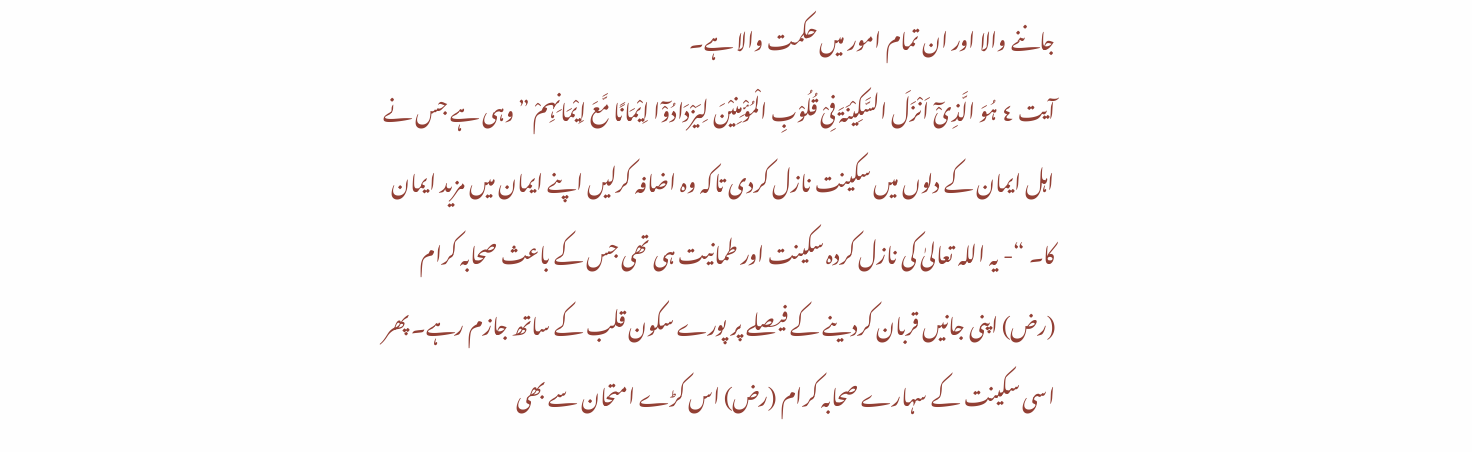جاننے والا اور ان تمام امور میں حکمت والا ہے۔
آیت ٤ ہُوَ الَّذِیْٓ اَنْزَلَ السَّکِیْنَۃَ فِیْ قُلُوْبِ الْمُؤْمِنِیْنَ لِیَزْدَادُوْٓا اِیْمَانًا مَّعَ اِیْمَانِہِمْ ” وہی ہے جس نے اہل ایمان کے دلوں میں سکینت نازل کردی تاکہ وہ اضافہ کرلیں اپنے ایمان میں مزید ایمان کا۔ “- یہ اللہ تعالیٰ کی نازل کردہ سکینت اور طمانیت ہی تھی جس کے باعث صحابہ کرام (رض) اپنی جانیں قربان کردینے کے فیصلے پر پورے سکون قلب کے ساتھ جازم رہے۔ پھر اسی سکینت کے سہارے صحابہ کرام (رض) اس کڑے امتحان سے بھی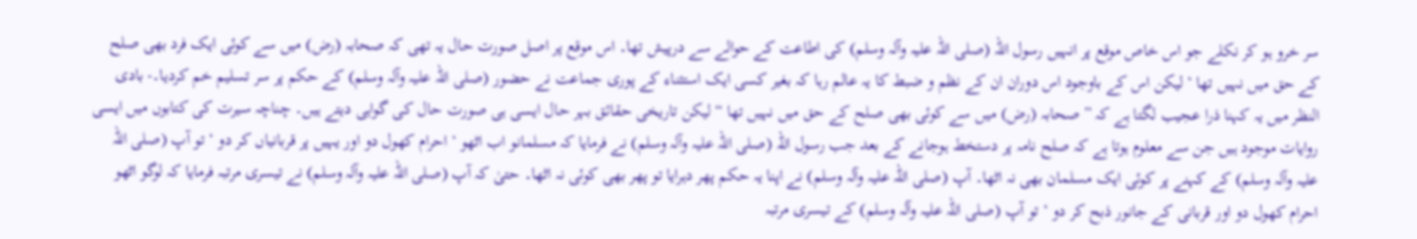سر خرو ہو کر نکلے جو اس خاص موقع پر انہیں رسول اللہ (صلی اللہ علیہ وآلہ وسلم) کی اطاعت کے حوالے سے درپیش تھا۔ اس موقع پر اصل صورت حال یہ تھی کہ صحابہ (رض) میں سے کوئی ایک فرد بھی صلح کے حق میں نہیں تھا ‘ لیکن اس کے باوجود اس دوران ان کے نظم و ضبط کا یہ عالم رہا کہ بغیر کسی ایک استثناء کے پوری جماعت نے حضور (صلی اللہ علیہ وآلہ وسلم) کے حکم پر سر تسلیم خم کردیا۔- بادی النظر میں یہ کہنا ذرا عجیب لگتا ہے کہ ” صحابہ (رض) میں سے کوئی بھی صلح کے حق میں نہیں تھا “ لیکن تاریخی حقائق بہر حال ایسی ہی صورت حال کی گواہی دیتے ہیں۔ چناچہ سیرت کی کتابوں میں ایسی روایات موجود ہیں جن سے معلوم ہوتا ہے کہ صلح نامہ پر دستخط ہوجانے کے بعد جب رسول اللہ (صلی اللہ علیہ وآلہ وسلم) نے فرمایا کہ مسلمانو اب اٹھو ‘ احرام کھول دو اور یہیں پر قربانیاں کر دو ‘ تو آپ (صلی اللہ علیہ وآلہ وسلم) کے کہنے پر کوئی ایک مسلمان بھی نہ اٹھا۔ آپ (صلی اللہ علیہ وآلہ وسلم) نے اپنا یہ حکم پھر دہرایا تو پھر بھی کوئی نہ اٹھا۔ حتیٰ کہ آپ (صلی اللہ علیہ وآلہ وسلم) نے تیسری مرتبہ فرمایا کہ لوگو اٹھو احرام کھول دو اور قربانی کے جانور ذبح کر دو ‘ تو آپ (صلی اللہ علیہ وآلہ وسلم) کے تیسری مرتبہ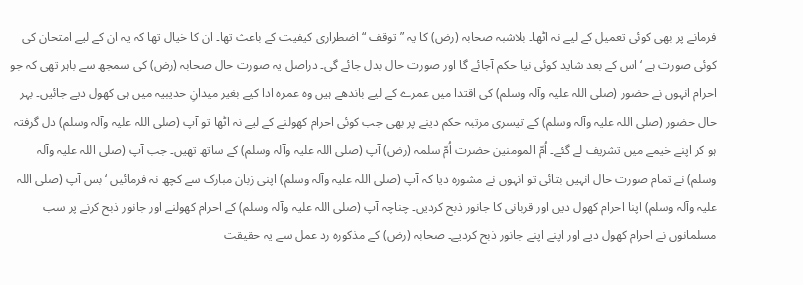فرمانے پر بھی کوئی تعمیل کے لیے نہ اٹھا۔ بلاشبہ صحابہ (رض) کا یہ ” توقف “ اضطراری کیفیت کے باعث تھا۔ ان کا خیال تھا کہ یہ ان کے لیے امتحان کی کوئی صورت ہے ‘ اس کے بعد شاید کوئی نیا حکم آجائے گا اور صورت حال بدل جائے گی۔ دراصل یہ صورت حال صحابہ (رض) کی سمجھ سے باہر تھی کہ جو احرام انہوں نے حضور (صلی اللہ علیہ وآلہ وسلم) کی اقتدا میں عمرے کے لیے باندھے ہیں وہ عمرہ ادا کیے بغیر میدانِ حدیبیہ میں ہی کھول دیے جائیں۔ بہر حال حضور (صلی اللہ علیہ وآلہ وسلم) کے تیسری مرتبہ حکم دینے پر بھی جب کوئی احرام کھولنے کے لیے نہ اٹھا تو آپ (صلی اللہ علیہ وآلہ وسلم) دل گرفتہ ہو کر اپنے خیمے میں تشریف لے گئے۔ اُمّ المومنین حضرت اُمّ سلمہ (رض) آپ (صلی اللہ علیہ وآلہ وسلم) کے ساتھ تھیں۔ جب آپ (صلی اللہ علیہ وآلہ وسلم) نے تمام صورت حال انہیں بتائی تو انہوں نے مشورہ دیا کہ آپ (صلی اللہ علیہ وآلہ وسلم) اپنی زبان مبارک سے کچھ نہ فرمائیں ‘ بس آپ (صلی اللہ علیہ وآلہ وسلم) اپنا احرام کھول دیں اور قربانی کا جانور ذبح کردیں۔ چناچہ آپ (صلی اللہ علیہ وآلہ وسلم) کے احرام کھولنے اور جانور ذبح کرنے پر سب مسلمانوں نے احرام کھول دیے اور اپنے اپنے جانور ذبح کردیے۔ صحابہ (رض) کے مذکورہ رد عمل سے یہ حقیقت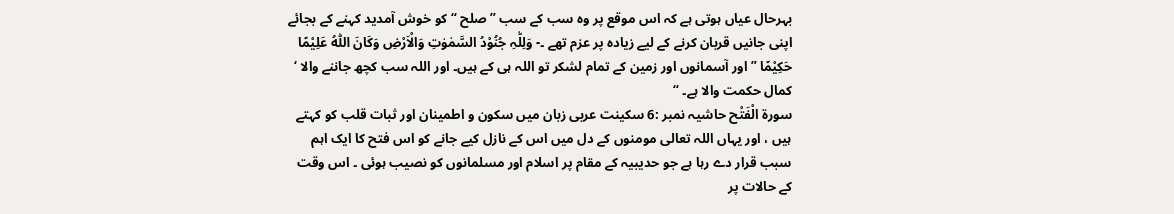بہرحال عیاں ہوتی ہے کہ اس موقع پر وہ سب کے سب ” صلح “ کو خوش آمدید کہنے کے بجائے اپنی جانیں قربان کرنے کے لیے زیادہ پر عزم تھے ۔- وَلِلّٰہِ جُنُوْدُ السَّمٰوٰتِ وَالْاَرْضِ وَکَانَ اللّٰہُ عَلِیْمًا حَکِیْمًا ” اور آسمانوں اور زمین کے تمام لشکر تو اللہ ہی کے ہیں۔ اور اللہ سب کچھ جاننے والا ‘ کمال حکمت والا ہے۔ “
سورة الْفَتْح حاشیہ نمبر :6 سکینت عربی زبان میں سکون و اطمینان اور ثبات قلب کو کہتے ہیں ، اور یہاں اللہ تعالی مومنوں کے دل میں اس کے نازل کیے جانے کو اس فتح کا ایک اہم سبب قرار دے رہا ہے جو حدیبیہ کے مقام پر اسلام اور مسلمانوں کو نصیب ہوئی ۔ اس وقت کے حالات پر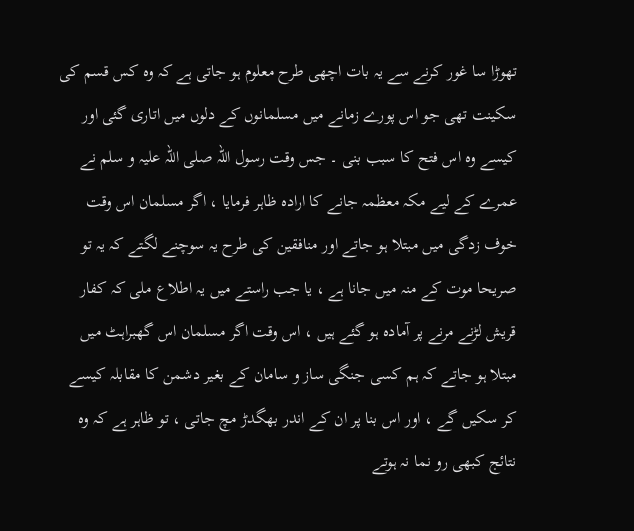تھوڑا سا غور کرنے سے یہ بات اچھی طرح معلوم ہو جاتی ہے کہ وہ کس قسم کی سکینت تھی جو اس پورے زمانے میں مسلمانوں کے دلوں میں اتاری گئی اور کیسے وہ اس فتح کا سبب بنی ۔ جس وقت رسول اللہ صلی اللہ علیہ و سلم نے عمرے کے لیے مکہ معظمہ جانے کا ارادہ ظاہر فرمایا ، اگر مسلمان اس وقت خوف زدگی میں مبتلا ہو جاتے اور منافقین کی طرح یہ سوچنے لگتے کہ یہ تو صریحا موت کے منہ میں جانا ہے ، یا جب راستے میں یہ اطلاع ملی کہ کفار قریش لڑنے مرنے پر آمادہ ہو گئے ہیں ، اس وقت اگر مسلمان اس گھبراہٹ میں مبتلا ہو جاتے کہ ہم کسی جنگی ساز و سامان کے بغیر دشمن کا مقابلہ کیسے کر سکیں گے ، اور اس بنا پر ان کے اندر بھگدڑ مچ جاتی ، تو ظاہر ہے کہ وہ نتائج کبھی رو نما نہ ہوتے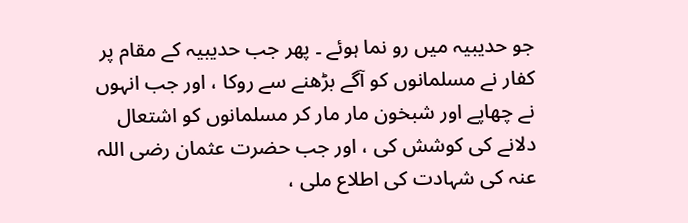جو حدیبیہ میں رو نما ہوئے ۔ پھر جب حدیبیہ کے مقام پر کفار نے مسلمانوں کو آگے بڑھنے سے روکا ، اور جب انہوں نے چھاپے اور شبخون مار مار کر مسلمانوں کو اشتعال دلانے کی کوشش کی ، اور جب حضرت عثمان رضی اللہ عنہ کی شہادت کی اطلاع ملی ،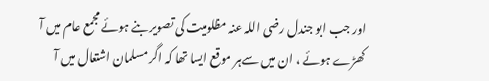اور جب ابو جندل رضی اللہ عنہ مظلومیت کی تصویر بنے ہوئے مجمع عام میں آ کھڑے ہوئے ، ان میں سےہر موقع ایسا تھا کہ اگر مسلمان اشتعال میں آ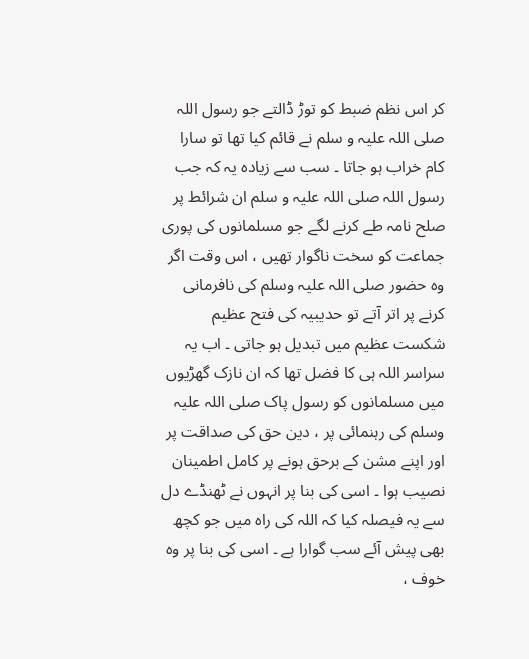کر اس نظم ضبط کو توڑ ڈالتے جو رسول اللہ صلی اللہ علیہ و سلم نے قائم کیا تھا تو سارا کام خراب ہو جاتا ۔ سب سے زیادہ یہ کہ جب رسول اللہ صلی اللہ علیہ و سلم ان شرائط پر صلح نامہ طے کرنے لگے جو مسلمانوں کی پوری جماعت کو سخت ناگوار تھیں ، اس وقت اگر وہ حضور صلی اللہ علیہ وسلم کی نافرمانی کرنے پر اتر آتے تو حدیبیہ کی فتح عظیم شکست عظیم میں تبدیل ہو جاتی ۔ اب یہ سراسر اللہ ہی کا فضل تھا کہ ان نازک گھڑیوں میں مسلمانوں کو رسول پاک صلی اللہ علیہ وسلم کی رہنمائی پر ، دین حق کی صداقت پر اور اپنے مشن کے برحق ہونے پر کامل اطمینان نصیب ہوا ۔ اسی کی بنا پر انہوں نے ٹھنڈے دل سے یہ فیصلہ کیا کہ اللہ کی راہ میں جو کچھ بھی پیش آئے سب گوارا ہے ۔ اسی کی بنا پر وہ خوف ،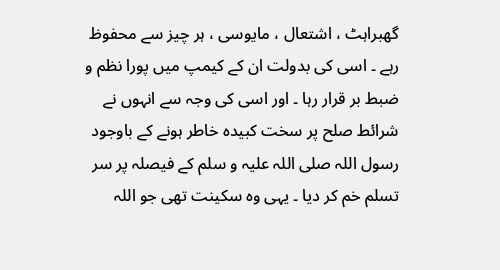گھبراہٹ ، اشتعال ، مایوسی ، ہر چیز سے محفوظ رہے ۔ اسی کی بدولت ان کے کیمپ میں پورا نظم و ضبط بر قرار رہا ۔ اور اسی کی وجہ سے انہوں نے شرائط صلح پر سخت کبیدہ خاطر ہونے کے باوجود رسول اللہ صلی اللہ علیہ و سلم کے فیصلہ پر سر تسلم خم کر دیا ۔ یہی وہ سکینت تھی جو اللہ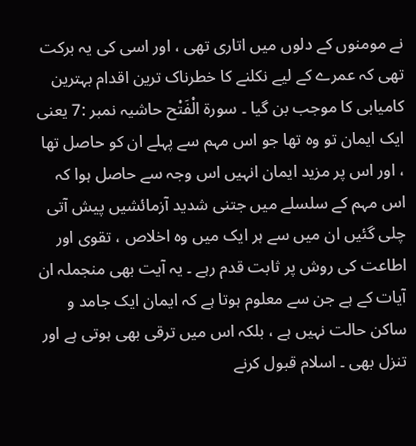نے مومنوں کے دلوں میں اتاری تھی ، اور اسی کی یہ برکت تھی کہ عمرے کے لیے نکلنے کا خطرناک ترین اقدام بہترین کامیابی کا موجب بن گیا ۔ سورة الْفَتْح حاشیہ نمبر :7 یعنی ایک ایمان تو وہ تھا جو اس مہم سے پہلے ان کو حاصل تھا ، اور اس پر مزید ایمان انہیں اس وجہ سے حاصل ہوا کہ اس مہم کے سلسلے میں جتنی شدید آزمائشیں پیش آتی چلی گئیں ان میں سے ہر ایک میں وہ اخلاص ، تقوی اور اطاعت کی روش پر ثابت قدم رہے ۔ یہ آیت بھی منجملہ ان آیات کے ہے جن سے معلوم ہوتا ہے کہ ایمان ایک جامد و ساکن حالت نہیں ہے ، بلکہ اس میں ترقی بھی ہوتی ہے اور تنزل بھی ۔ اسلام قبول کرنے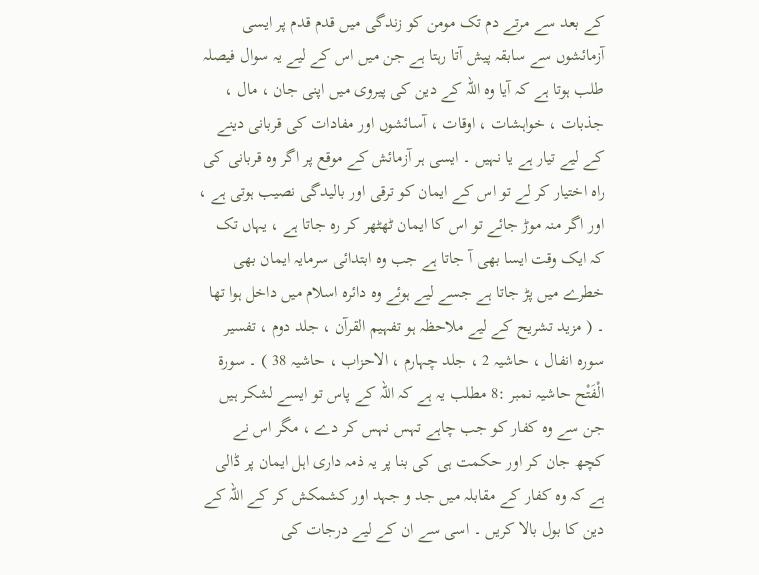کے بعد سے مرتے دم تک مومن کو زندگی میں قدم قدم پر ایسی آزمائشوں سے سابقہ پیش آتا رہتا ہے جن میں اس کے لیے یہ سوال فیصلہ طلب ہوتا ہے کہ آیا وہ اللہ کے دین کی پیروی میں اپنی جان ، مال ، جذبات ، خواہشات ، اوقات ، آسائشوں اور مفادات کی قربانی دینے کے لیے تیار ہے یا نہیں ۔ ایسی ہر آزمائش کے موقع پر اگر وہ قربانی کی راہ اختیار کر لے تو اس کے ایمان کو ترقی اور بالیدگی نصیب ہوتی ہے ، اور اگر منہ موڑ جائے تو اس کا ایمان ٹھٹھر کر رہ جاتا ہے ، یہاں تک کہ ایک وقت ایسا بھی آ جاتا ہے جب وہ ابتدائی سرمایہ ایمان بھی خطرے میں پڑ جاتا ہے جسے لیے ہوئے وہ دائرہ اسلام میں داخل ہوا تھا ۔ ( مزید تشریح کے لیے ملاحظہ ہو تفہیم القرآن ، جلد دوم ، تفسیر سورہ انفال ، حاشیہ 2 ، جلد چہارم ، الاحزاب ، حاشیہ 38 ) ۔ سورة الْفَتْح حاشیہ نمبر :8 مطلب یہ ہے کہ اللہ کے پاس تو ایسے لشکر ہیں جن سے وہ کفار کو جب چاہے تہس نہس کر دے ، مگر اس نے کچھ جان کر اور حکمت ہی کی بنا پر یہ ذمہ داری اہل ایمان پر ڈالی ہے کہ وہ کفار کے مقابلہ میں جد و جہد اور کشمکش کر کے اللہ کے دین کا بول بالا کریں ۔ اسی سے ان کے لیے درجات کی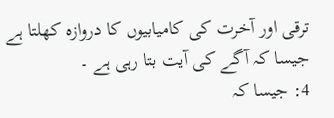ترقی اور آخرت کی کامیابیوں کا دروازہ کھلتا ہے جیسا کہ آگے کی آیت بتا رہی ہے ۔
4: جیسا کہ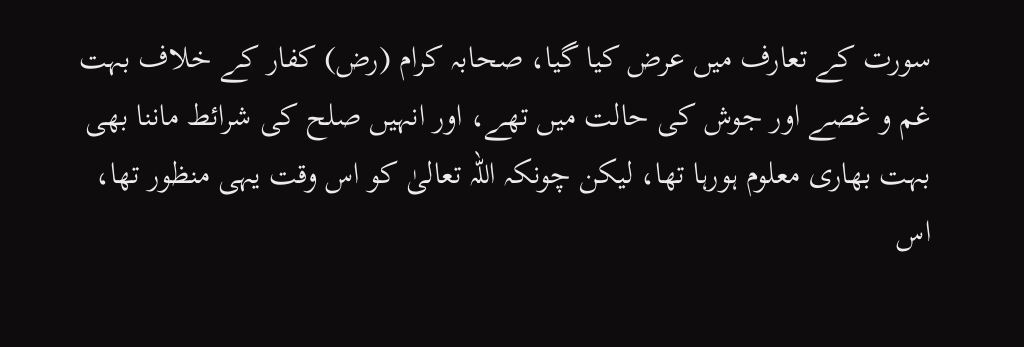سورت کے تعارف میں عرض کیا گیا، صحابہ کرام (رض) کفار کے خلاف بہت غم و غصے اور جوش کی حالت میں تھے، اور انہیں صلح کی شرائط ماننا بھی بہت بھاری معلوم ہورہا تھا، لیکن چونکہ اللہ تعالیٰ کو اس وقت یہی منظور تھا، اس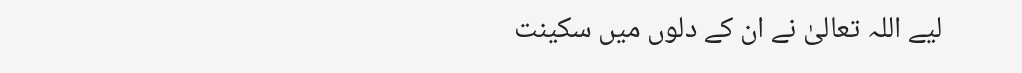لیے اللہ تعالیٰ نے ان کے دلوں میں سکینت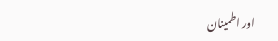اور اطمینان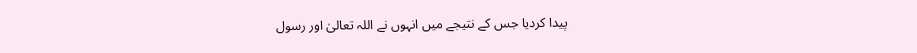پیدا کردیا جس کے نتیجے میں انہوں نے اللہ تعالیٰ اور رسول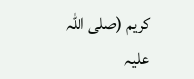کریم (صلی اللہ علیہ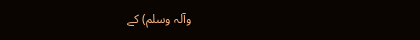وآلہ وسلم) کے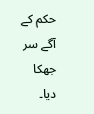حکم کے آگے سر جھکا دیا۔